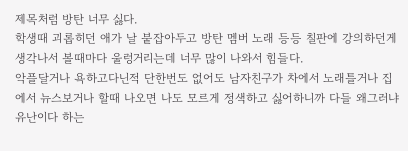제목처럼 방탄 너무 싫다.
학생때 괴롭히던 애가 날 붙잡아두고 방탄 멤버 노래 등등 칠판에 강의하던게 생각나서 볼때마다 울렁거리는데 너무 많이 나와서 힘들다.
악플달거나 욕하고다닌적 단한번도 없어도 남자친구가 차에서 노래틀거나 집에서 뉴스보거나 할때 나오면 나도 모르게 정색하고 싫어하니까 다들 왜그러냐 유난이다 하는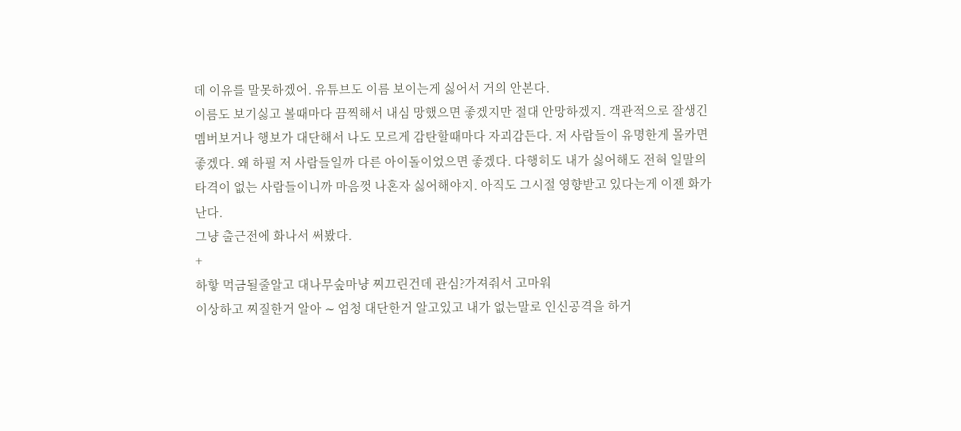데 이유를 말못하겠어. 유튜브도 이름 보이는게 싫어서 거의 안본다.
이름도 보기싫고 볼때마다 끔찍해서 내심 망했으면 좋겠지만 절대 안망하겠지. 객관적으로 잘생긴 멤버보거나 행보가 대단해서 나도 모르게 감탄할때마다 자괴감든다. 저 사람들이 유명한게 몰카면 좋겠다. 왜 하필 저 사람들일까 다른 아이돌이었으면 좋겠다. 다행히도 내가 싫어해도 전혀 일말의 타격이 없는 사람들이니까 마음껏 나혼자 싫어해야지. 아직도 그시절 영향받고 있다는게 이젠 화가 난다.
그냥 출근전에 화나서 써봤다.
+
하핳 먹금될줄알고 대나무숲마냥 찌끄린건데 관심?가져줘서 고마워
이상하고 찌질한거 알아 ∼ 엄청 대단한거 알고있고 내가 없는말로 인신공격을 하거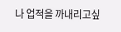나 업적을 까내리고싶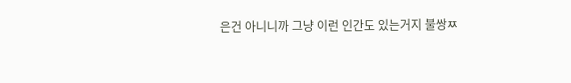은건 아니니까 그냥 이런 인간도 있는거지 불쌍ㅉ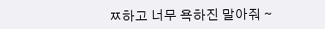ㅉ하고 너무 욕하진 말아줘 ∼